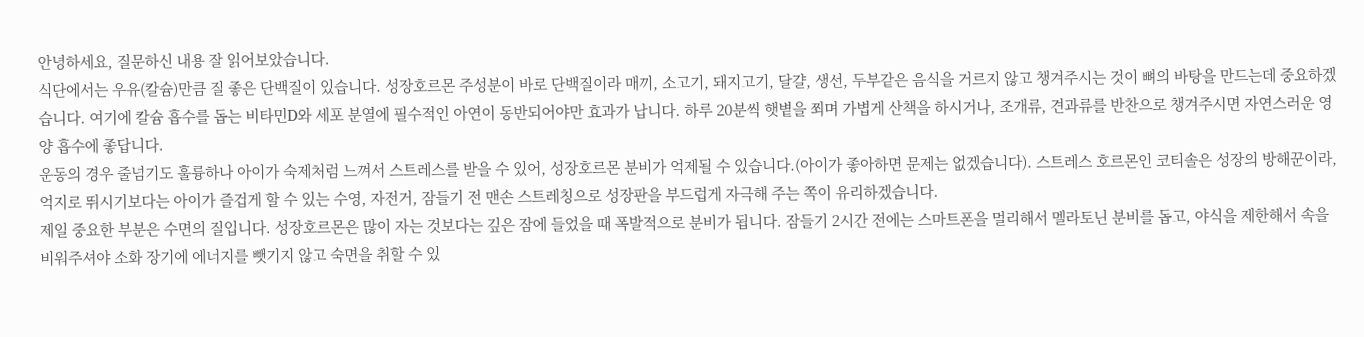안녕하세요, 질문하신 내용 잘 읽어보았습니다.
식단에서는 우유(칼슘)만큼 질 좋은 단백질이 있습니다. 성장호르몬 주성분이 바로 단백질이라 매끼, 소고기, 돼지고기, 달걀, 생선, 두부같은 음식을 거르지 않고 챙겨주시는 것이 뼈의 바탕을 만드는데 중요하겠습니다. 여기에 칼슘 흡수를 돕는 비타민D와 세포 분열에 필수적인 아연이 동반되어야만 효과가 납니다. 하루 20분씩 햇볕을 쬐며 가볍게 산책을 하시거나, 조개류, 견과류를 반찬으로 챙겨주시면 자연스러운 영양 흡수에 좋답니다.
운동의 경우 줄넘기도 훌륭하나 아이가 숙제처럼 느껴서 스트레스를 받을 수 있어, 성장호르몬 분비가 억제될 수 있습니다.(아이가 좋아하면 문제는 없겠습니다). 스트레스 호르몬인 코티솔은 성장의 방해꾼이라, 억지로 뛰시기보다는 아이가 즐겁게 할 수 있는 수영, 자전거, 잠들기 전 맨손 스트레칭으로 성장판을 부드럽게 자극해 주는 쪽이 유리하겠습니다.
제일 중요한 부분은 수면의 질입니다. 성장호르몬은 많이 자는 것보다는 깊은 잠에 들었을 때 폭발적으로 분비가 됩니다. 잠들기 2시간 전에는 스마트폰을 멀리해서 멜라토닌 분비를 돕고, 야식을 제한해서 속을 비워주셔야 소화 장기에 에너지를 뺏기지 않고 숙면을 취할 수 있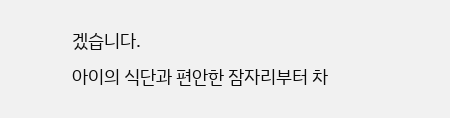겠습니다.
아이의 식단과 편안한 잠자리부터 차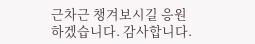근차근 챙겨보시길 응원하겠습니다. 감사합니다.